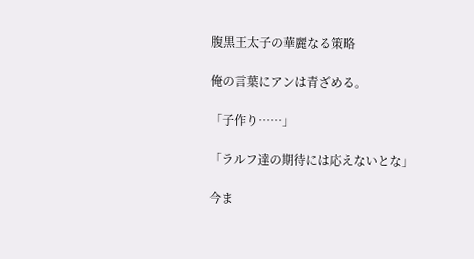腹黒王太子の華麗なる策略

俺の言葉にアンは青ざめる。

「子作り……」

「ラルフ達の期待には応えないとな」

今ま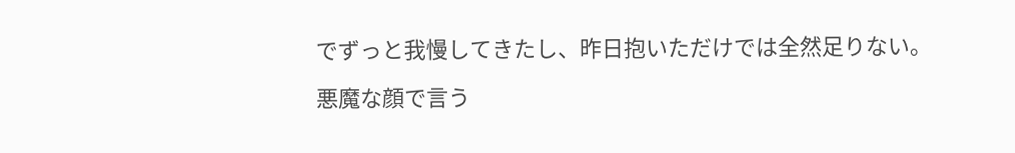でずっと我慢してきたし、昨日抱いただけでは全然足りない。

悪魔な顔で言う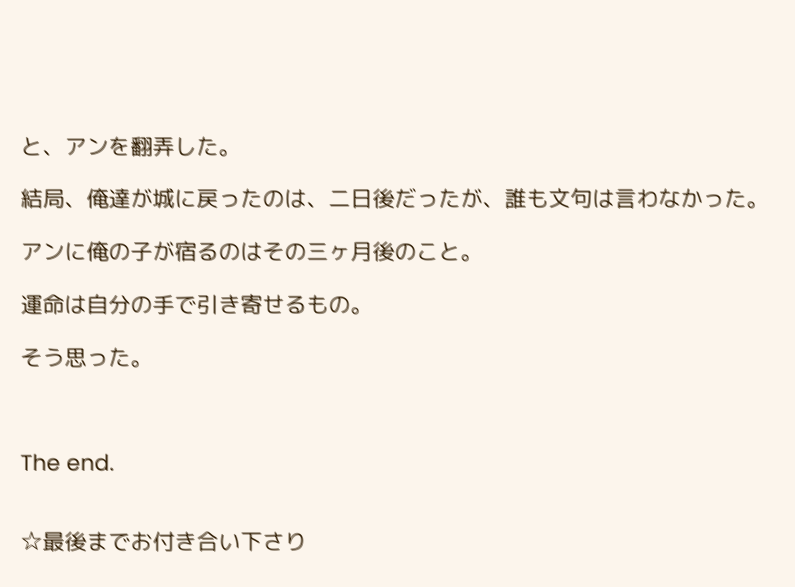と、アンを翻弄した。

結局、俺達が城に戻ったのは、二日後だったが、誰も文句は言わなかった。

アンに俺の子が宿るのはその三ヶ月後のこと。

運命は自分の手で引き寄せるもの。

そう思った。



The end.


☆最後までお付き合い下さり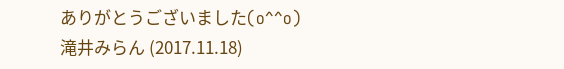ありがとうございました(o^^o)
滝井みらん (2017.11.18)